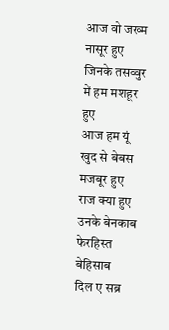आज वो जख्म नासूर हुए
जिनके तसव्वुर में हम मशहूर हुए
आज हम यूं खुद से बेबस मजबूर हुए
राज क्या हुए उनके बेनकाब
फेरहिस्त बेहिसाब
दिल ए सब्र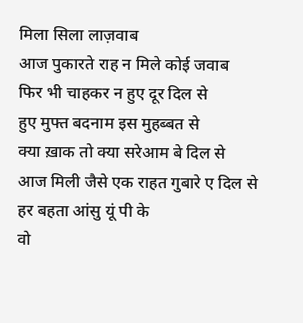मिला सिला लाज़वाब
आज पुकारते राह न मिले कोई जवाब
फिर भी चाहकर न हुए दूर दिल से
हुए मुफ्त बदनाम इस मुहब्बत से
क्या ख़ाक तो क्या सरेआम बे दिल से
आज मिली जैसे एक राहत गुबारे ए दिल से
हर बहता आंसु यूं पी के
वो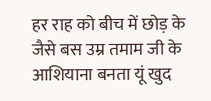हर राह को बीच में छोड़ के
जैसे बस उम्र तमाम जी के
आशियाना बनता यूं खुद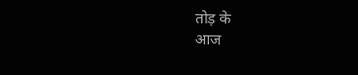तोड़ के
आज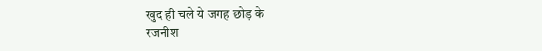खुद ही चले ये जगह छोड़ के
रजनीश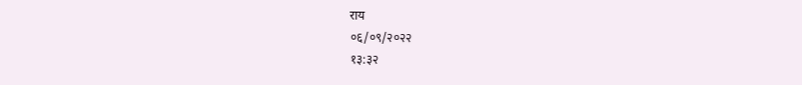राय
०६/०९/२०२२
१३:३२